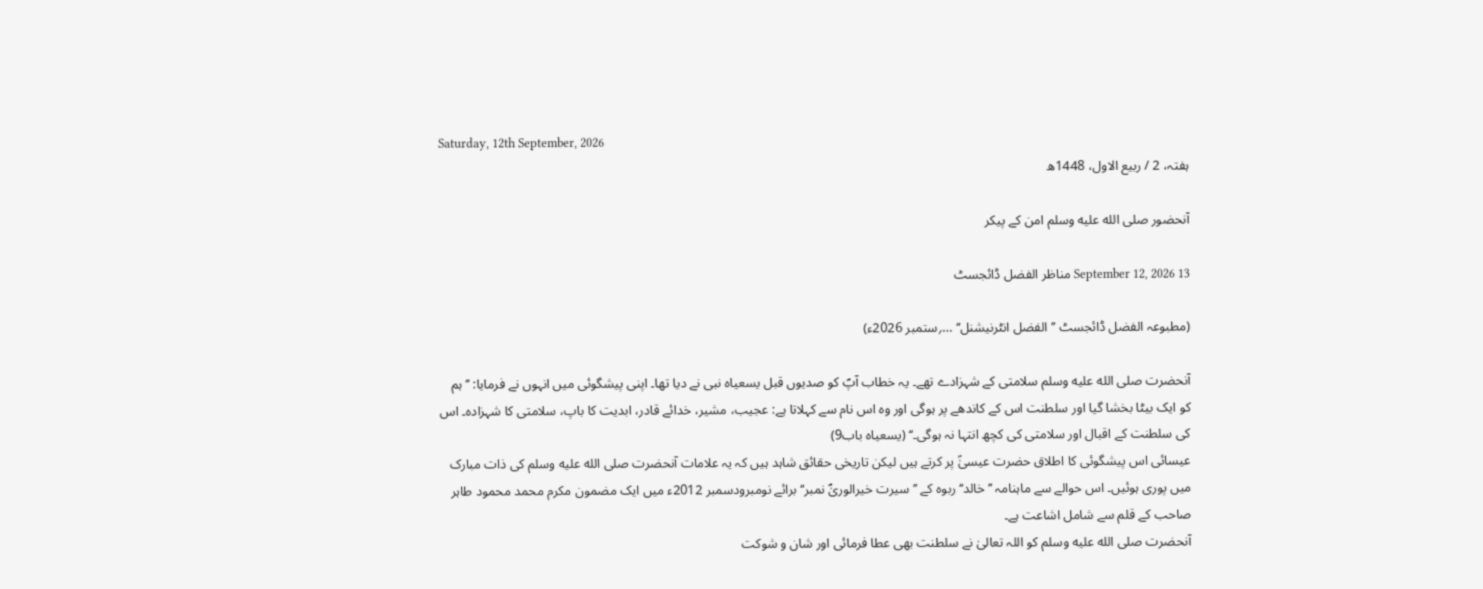Saturday, 12th September, 2026
ہفتہ، 2 / ربیع الاول، 1448ھ

آنحضور صلى الله عليه وسلم امن کے پیکر

September 12, 2026 13 مناظر الفضل ڈائجسٹ

(مطبوعہ الفضل ڈائجسٹ ’’الفضل انٹرنیشنل‘‘ …؍ستمبر 2026ء)

آنحضرت صلى الله عليه وسلم سلامتی کے شہزادے تھے۔ یہ خطاب آپؐ کو صدیوں قبل یسعیاہ نبی نے دیا تھا۔ اپنی پیشگوئی میں انہوں نے فرمایا: ’’ہم کو ایک بیٹا بخشا گیا اور سلطنت اس کے کاندھے پر ہوگی اور وہ اس نام سے کہلاتا ہے: عجیب، مشیر، خدائے قادر، ابدیت کا باپ، سلامتی کا شہزادہ۔ اس کی سلطنت کے اقبال اور سلامتی کی کچھ انتہا نہ ہوگی۔‘‘ (یسعیاہ باب9)
عیسائی اس پیشگوئی کا اطلاق حضرت عیسیٰؑ پر کرتے ہیں لیکن تاریخی حقائق شاہد ہیں کہ یہ علامات آنحضرت صلى الله عليه وسلم کی ذات مبارک میں پوری ہوئیں۔ اس حوالے سے ماہنامہ ’’خالد‘‘ ربوہ کے ’’سیرت خیرالوریٰؐ نمبر‘‘ برائے نومبرودسمبر 2012ء میں ایک مضمون مکرم محمد محمود طاہر صاحب کے قلم سے شامل اشاعت ہے۔
آنحضرت صلى الله عليه وسلم کو اللہ تعالیٰ نے سلطنت بھی عطا فرمائی اور شان و شوکت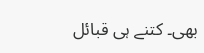بھی۔ کتنے ہی قبائل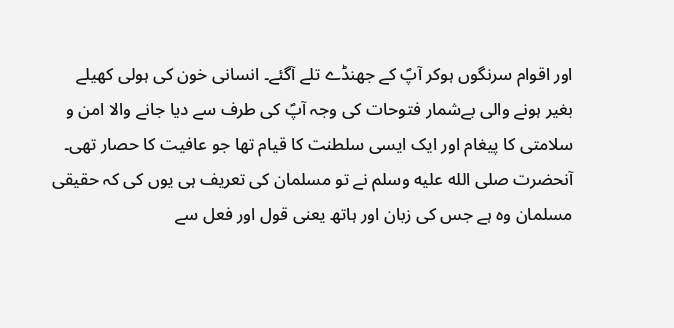اور اقوام سرنگوں ہوکر آپؐ کے جھنڈے تلے آگئے۔ انسانی خون کی ہولی کھیلے بغیر ہونے والی بےشمار فتوحات کی وجہ آپؐ کی طرف سے دیا جانے والا امن و سلامتی کا پیغام اور ایک ایسی سلطنت کا قیام تھا جو عافیت کا حصار تھی۔ آنحضرت صلى الله عليه وسلم نے تو مسلمان کی تعریف ہی یوں کی کہ حقیقی مسلمان وہ ہے جس کی زبان اور ہاتھ یعنی قول اور فعل سے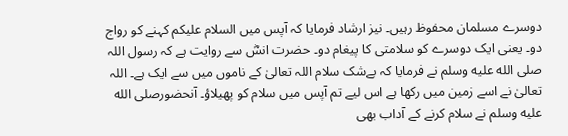دوسرے مسلمان محفوظ رہیں۔ نیز ارشاد فرمایا کہ آپس میں السلام علیکم کہنے کو رواج دو۔ یعنی ایک دوسرے کو سلامتی کا پیغام دو۔ حضرت انسؓ سے روایت ہے کہ رسول اللہ صلى الله عليه وسلم نے فرمایا کہ بےشک سلام اللہ تعالیٰ کے ناموں میں سے ایک ہے۔ اللہ تعالیٰ نے اسے زمین میں رکھا ہے اس لیے تم آپس میں سلام کو پھیلاؤ۔ آنحضورصلى الله عليه وسلم نے سلام کرنے کے آداب بھی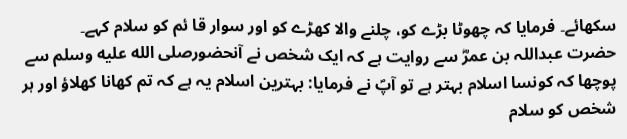سکھائے۔ فرمایا کہ چھوٹا بڑے کو، چلنے والا کھڑے کو اور سوار قا ئم کو سلام کہے۔
حضرت عبداللہ بن عمرؓ سے روایت ہے کہ ایک شخص نے آنحضورصلى الله عليه وسلم سے پوچھا کہ کونسا اسلام بہتر ہے تو آپؐ نے فرمایا: بہترین اسلام یہ ہے کہ تم کھانا کھلاؤ اور ہر شخص کو سلام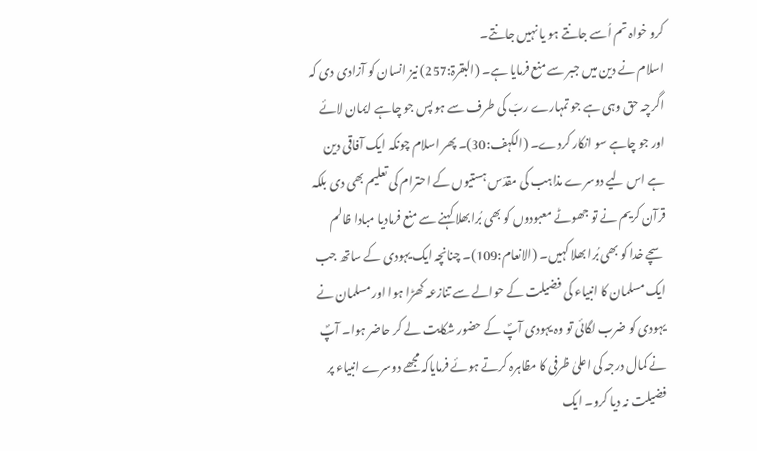کرو خواہ تم اُسے جانتے ہو یا نہیں جانتے۔
اسلام نے دین میں جبر سے منع فرمایا ہے۔ (البقرۃ:257) نیز انسان کو آزادی دی کہ اگرچہ حق وہی ہے جو تمہارے ربّ کی طرف سے ہو پس جو چاہے ایمان لائے اور جو چاہے سو انکار کردے۔ (الکہف:30)۔ پھر اسلام چونکہ ایک آفاقی دین ہے اس لیے دوسرے مذاہب کی مقدّس ہستیوں کے احترام کی تعلیم بھی دی بلکہ قرآن کریم نے تو جھوٹے معبودوں کو بھی بُرابھلا کہنے سے منع فرمادیا مبادا ظالم سچے خدا کو بھی بُرا بھلا کہیں۔ (الانعام:109)۔ چنانچہ ایک یہودی کے ساتھ جب ایک مسلمان کا انبیاء کی فضیلت کے حوالے سے تنازعہ کھڑا ہوا اور مسلمان نے یہودی کو ضرب لگائی تو وہ یہودی آپؐ کے حضور شکایت لے کر حاضر ہوا۔ آپؐ نے کمال درجہ کی اعلیٰ ظرفی کا مظاہرہ کرتے ہوئے فرمایاکہ مجھے دوسرے انبیاء پر فضیلت نہ دیا کرو۔ ایک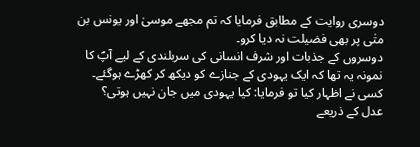دوسری روایت کے مطابق فرمایا کہ تم مجھے موسیٰ اور یونس بن متٰی پر بھی فضیلت نہ دیا کرو۔
دوسروں کے جذبات اور شرف انسانی کی سربلندی کے لیے آپؐ کا نمونہ یہ تھا کہ ایک یہودی کے جنازے کو دیکھ کر کھڑے ہوگئے۔ کسی نے اظہار کیا تو فرمایا: کیا یہودی میں جان نہیں ہوتی؟
عدل کے ذریعے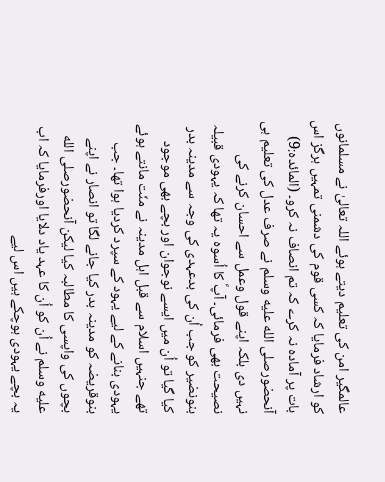عالمگیر امن کی تعلیم دیتے ہوئے اللہ تعالیٰ نے مسلمانوں کو ارشاد فرمایا کہ کسی قوم کی دشمنی تمہیں ہرگز اس بات پر آمادہ نہ کرے کہ تم انصاف نہ کرو۔ (المائدہ:9)
آنحضورصلى الله عليه وسلم نے صرف عدل کی تعلیم ہی نہیں دی بلکہ اپنے قول وعمل سے احسان کرنے کی نصیحت بھی فرمائی۔ آپؐ کا اُسوہ یہ تھا کہ یہودی قبیلہ بنونضیر کو جب اُن کی بدعہدی کی وجہ سے مدینہ بدر کیا گیا تو اُن میں ایسے نوجوان اور بچے بھی موجود تھے جنہیں اسلام سے قبل اہل مدینہ نے منّت مانتے ہوئے یہودی بنانے کے لیے یہود کے سپرد کردیا ہوا تھا۔ جب بنوقریضہ کو مدینہ بدر کیا جانے لگا تو انصار نے اپنے بچوں کی واپسی کا مطالبہ کیا لیکن آنحضورصلى الله عليه وسلم نے اُن کو اُن کا عہد یاد دلایا اورفرمایا کہ اب یہ بچے یہودی ہوچکے ہیں اس لیے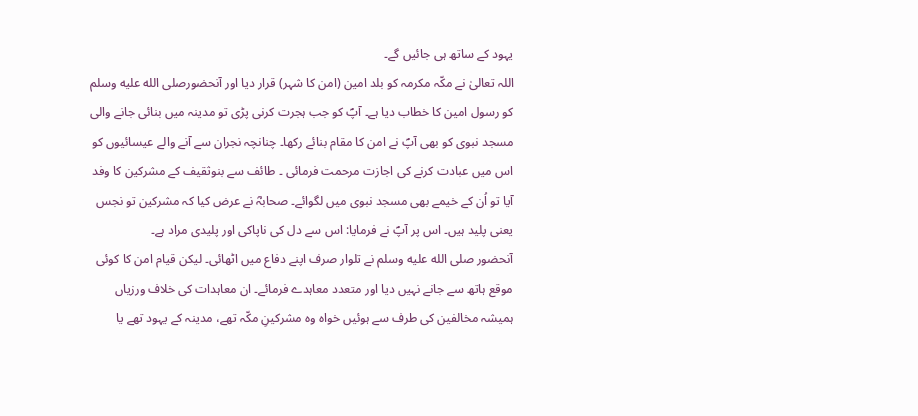یہود کے ساتھ ہی جائیں گے۔
اللہ تعالیٰ نے مکّہ مکرمہ کو بلد امین (امن کا شہر) قرار دیا اور آنحضورصلى الله عليه وسلم کو رسول امین کا خطاب دیا ہے۔ آپؐ کو جب ہجرت کرنی پڑی تو مدینہ میں بنائی جانے والی مسجد نبوی کو بھی آپؐ نے امن کا مقام بنائے رکھا۔ چنانچہ نجران سے آنے والے عیسائیوں کو اس میں عبادت کرنے کی اجازت مرحمت فرمائی ۔ طائف سے بنوثقیف کے مشرکین کا وفد آیا تو اُن کے خیمے بھی مسجد نبوی میں لگوائے۔ صحابہؓ نے عرض کیا کہ مشرکین تو نجس یعنی پلید ہیں۔ اس پر آپؐ نے فرمایا: اس سے دل کی ناپاکی اور پلیدی مراد ہے۔
آنحضور صلى الله عليه وسلم نے تلوار صرف اپنے دفاع میں اٹھائی۔ لیکن قیام امن کا کوئی موقع ہاتھ سے جانے نہیں دیا اور متعدد معاہدے فرمائے۔ ان معاہدات کی خلاف ورزیاں ہمیشہ مخالفین کی طرف سے ہوئیں خواہ وہ مشرکینِ مکّہ تھے، مدینہ کے یہود تھے یا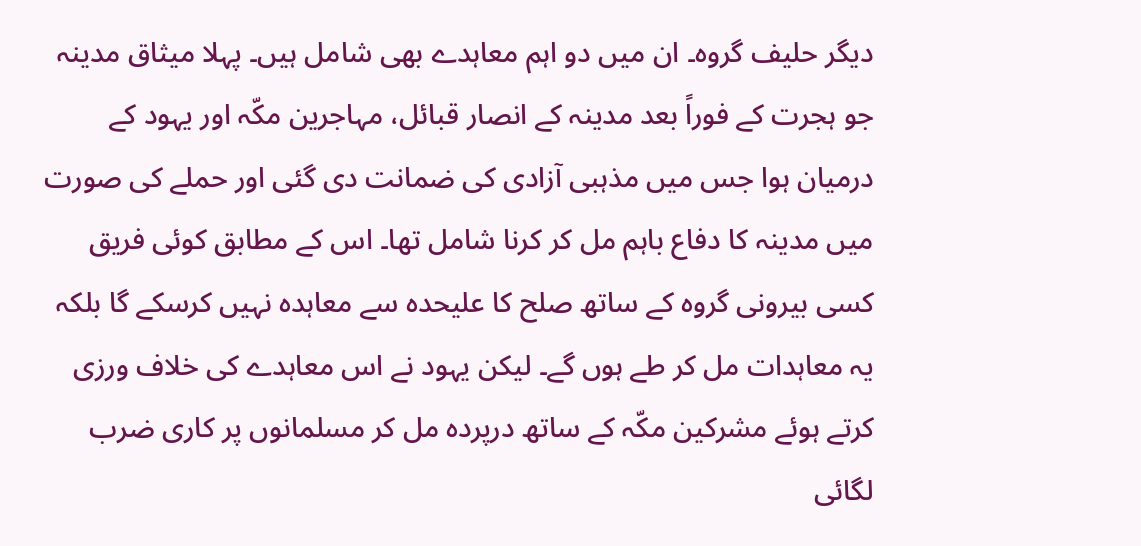دیگر حلیف گروہ۔ ان میں دو اہم معاہدے بھی شامل ہیں۔ پہلا میثاق مدینہ جو ہجرت کے فوراً بعد مدینہ کے انصار قبائل، مہاجرین مکّہ اور یہود کے درمیان ہوا جس میں مذہبی آزادی کی ضمانت دی گئی اور حملے کی صورت میں مدینہ کا دفاع باہم مل کر کرنا شامل تھا۔ اس کے مطابق کوئی فریق کسی بیرونی گروہ کے ساتھ صلح کا علیحدہ سے معاہدہ نہیں کرسکے گا بلکہ یہ معاہدات مل کر طے ہوں گے۔ لیکن یہود نے اس معاہدے کی خلاف ورزی کرتے ہوئے مشرکین مکّہ کے ساتھ درپردہ مل کر مسلمانوں پر کاری ضرب لگائی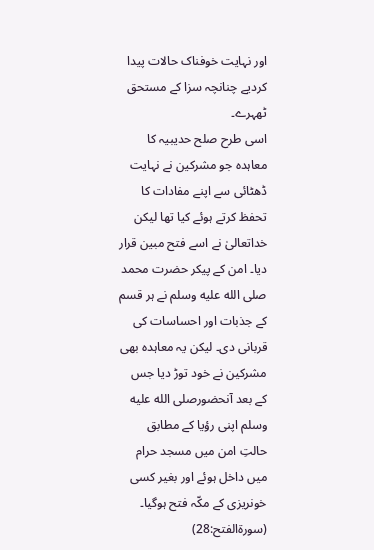اور نہایت خوفناک حالات پیدا کردیے چنانچہ سزا کے مستحق ٹھہرے۔
اسی طرح صلح حدیبیہ کا معاہدہ جو مشرکین نے نہایت ڈھٹائی سے اپنے مفادات کا تحفظ کرتے ہوئے کیا تھا لیکن خداتعالیٰ نے اسے فتح مبین قرار دیا۔ امن کے پیکر حضرت محمد صلى الله عليه وسلم نے ہر قسم کے جذبات اور احساسات کی قربانی دی۔ لیکن یہ معاہدہ بھی مشرکین نے خود توڑ دیا جس کے بعد آنحضورصلى الله عليه وسلم اپنی رؤیا کے مطابق حالتِ امن میں مسجد حرام میں داخل ہوئے اور بغیر کسی خونریزی کے مکّہ فتح ہوگیا۔ (سورۃالفتح:28)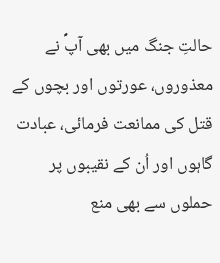حالتِ جنگ میں بھی آپؐ نے معذوروں، عورتوں اور بچوں کے قتل کی ممانعت فرمائی، عبادت گاہوں اور اُن کے نقیبوں پر حملوں سے بھی منع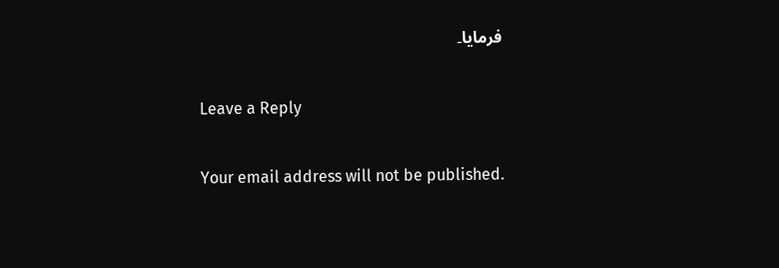فرمایا۔

Leave a Reply

Your email address will not be published.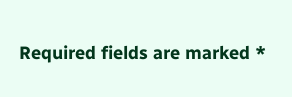Required fields are marked *